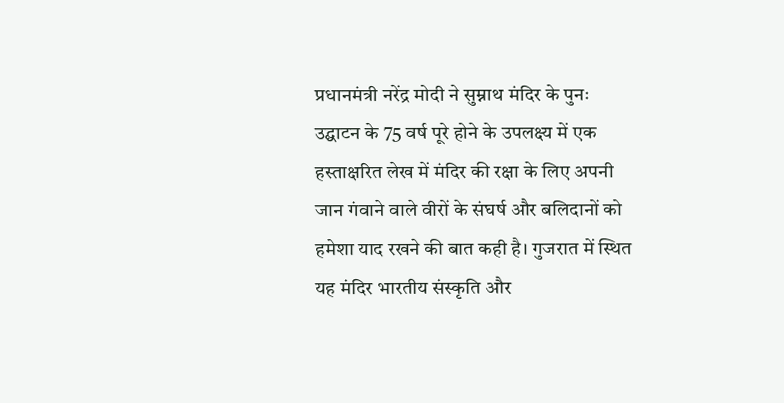प्रधानमंत्री नरेंद्र मोदी ने सुम्नाथ मंदिर के पुनः उद्घाटन के 75 वर्ष पूरे होने के उपलक्ष्य में एक हस्ताक्षरित लेख में मंदिर की रक्षा के लिए अपनी जान गंवाने वाले वीरों के संघर्ष और बलिदानों को हमेशा याद रखने की बात कही है। गुजरात में स्थित यह मंदिर भारतीय संस्कृति और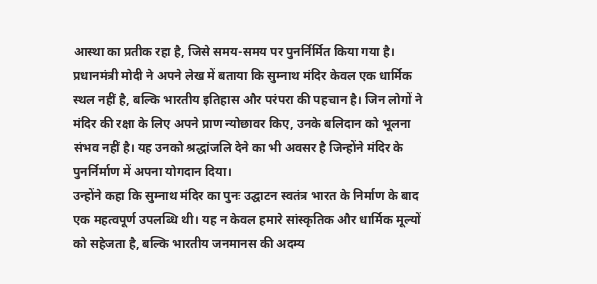आस्था का प्रतीक रहा है, जिसे समय-समय पर पुनर्निर्मित किया गया है।
प्रधानमंत्री मोदी ने अपने लेख में बताया कि सुम्नाथ मंदिर केवल एक धार्मिक स्थल नहीं है, बल्कि भारतीय इतिहास और परंपरा की पहचान है। जिन लोगों ने मंदिर की रक्षा के लिए अपने प्राण न्योछावर किए, उनके बलिदान को भूलना संभव नहीं है। यह उनको श्रद्धांजलि देने का भी अवसर है जिन्होंने मंदिर के पुनर्निर्माण में अपना योगदान दिया।
उन्होंने कहा कि सुम्नाथ मंदिर का पुनः उद्घाटन स्वतंत्र भारत के निर्माण के बाद एक महत्वपूर्ण उपलब्धि थी। यह न केवल हमारे सांस्कृतिक और धार्मिक मूल्यों को सहेजता है, बल्कि भारतीय जनमानस की अदम्य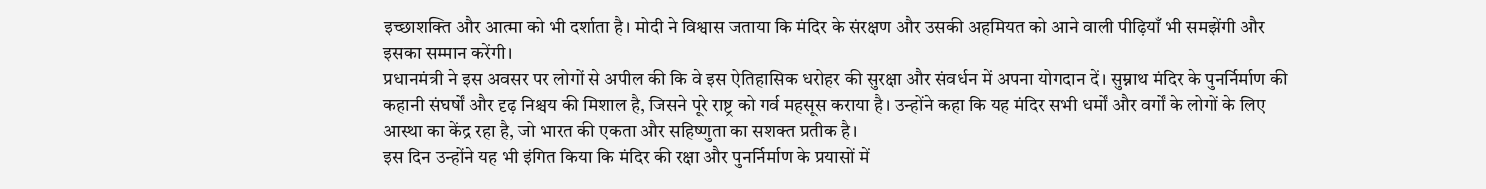इच्छाशक्ति और आत्मा को भी दर्शाता है। मोदी ने विश्वास जताया कि मंदिर के संरक्षण और उसकी अहमियत को आने वाली पीढ़ियाँ भी समझेंगी और इसका सम्मान करेंगी।
प्रधानमंत्री ने इस अवसर पर लोगों से अपील की कि वे इस ऐतिहासिक धरोहर की सुरक्षा और संवर्धन में अपना योगदान दें। सुम्नाथ मंदिर के पुनर्निर्माण की कहानी संघर्षों और दृढ़ निश्चय की मिशाल है, जिसने पूरे राष्ट्र को गर्व महसूस कराया है। उन्होंने कहा कि यह मंदिर सभी धर्मों और वर्गों के लोगों के लिए आस्था का केंद्र रहा है, जो भारत की एकता और सहिष्णुता का सशक्त प्रतीक है।
इस दिन उन्होंने यह भी इंगित किया कि मंदिर की रक्षा और पुनर्निर्माण के प्रयासों में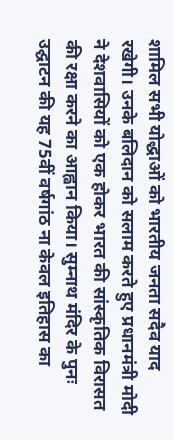शामिल सभी योद्धाओं को भारतीय जनता सदैव याद रखेगी। उनके बलिदान को सलाम करते हुए प्रधानमंत्री मोदी ने देशवासियों को एक होकर भारत की सांस्कृतिक विरासत की रक्षा करने का आह्वान किया। सुम्नाथ मंदिर के पुनः उद्घाटन की यह 75वीं वर्षगांठ ना केवल इतिहास का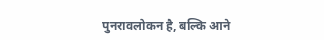पुनरावलोकन है, बल्कि आने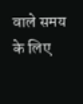वाले समय के लिए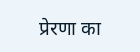प्रेरणा का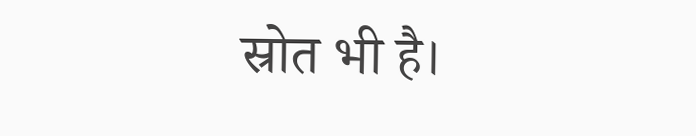स्रोत भी है।